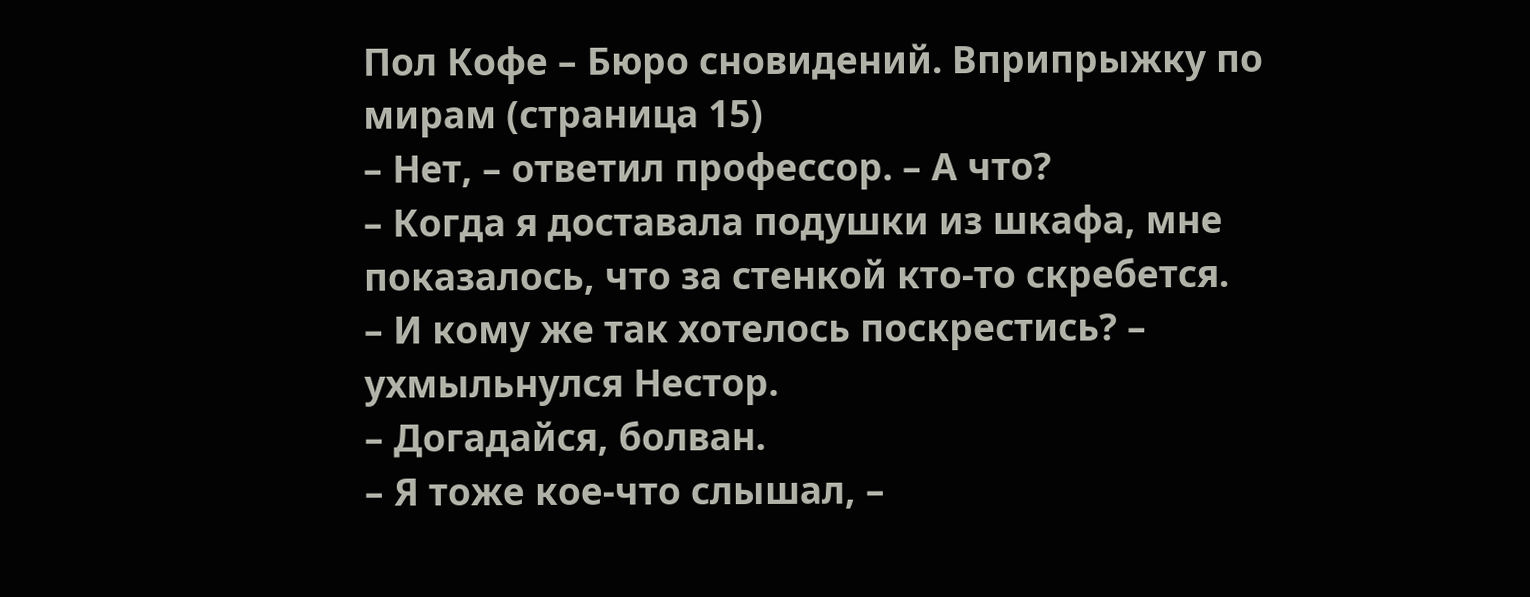Пол Кофе – Бюро сновидений. Вприпрыжку по мирам (страница 15)
– Нет, – ответил профессор. – А что?
– Когда я доставала подушки из шкафа, мне показалось, что за стенкой кто-то скребется.
– И кому же так хотелось поскрестись? – ухмыльнулся Нестор.
– Догадайся, болван.
– Я тоже кое-что слышал, –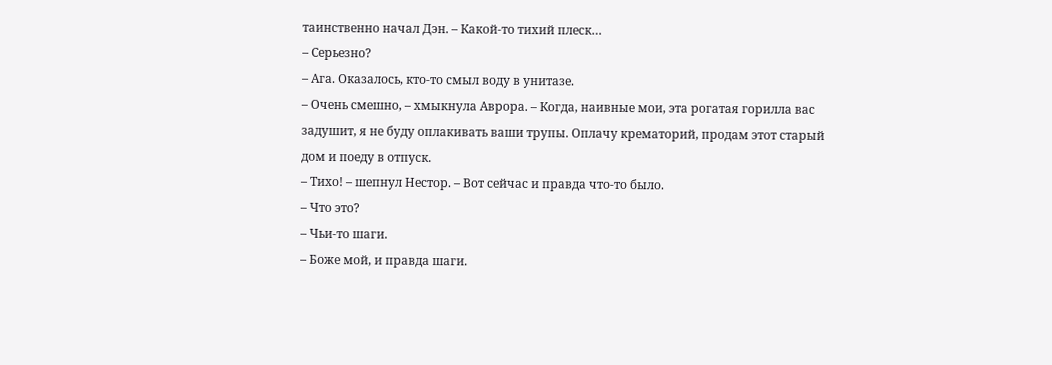таинственно начал Дэн. – Какой-то тихий плеск…
– Серьезно?
– Ага. Оказалось, кто-то смыл воду в унитазе.
– Очень смешно, – хмыкнула Аврора. – Когда, наивные мои, эта рогатая горилла вас задушит, я не буду оплакивать ваши трупы. Оплачу крематорий, продам этот старый дом и поеду в отпуск.
– Тихо! – шепнул Нестор. – Вот сейчас и правда что-то было.
– Что это?
– Чьи-то шаги.
– Боже мой, и правда шаги.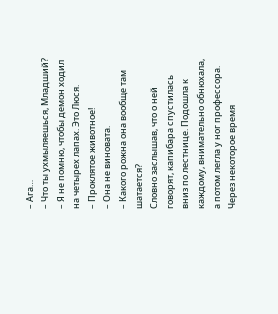– Ага…
– Что ты ухмыляешься, Младший?
– Я не помню, чтобы демон ходил на четырех лапах. Это Люся.
– Проклятое животное!
– Она не виновата.
– Какого рожна она вообще там шатается?
Словно заслышав, что о ней говорят, капибара спустилась вниз по лестнице. Подошла к каждому, внимательно обнюхала, а потом легла у ног профессора.
Через некоторое время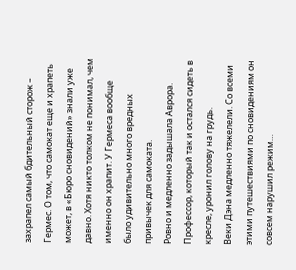захрапел самый бдительный сторож – Гермес. О том, что самокат еще и храпеть может, в «Бюро сновидений» знали уже давно. Хотя никто толком не понимал, чем именно он храпит. У Гермеса вообще было удивительно много вредных привычек для самоката.
Ровно и медленно задышала Аврора. Профессор, который так и остался сидеть в кресле, уронил голову на грудь.
Веки Дэна медленно тяжелели. Со всеми этими путешествиями по сновидениям он совсем нарушил режим…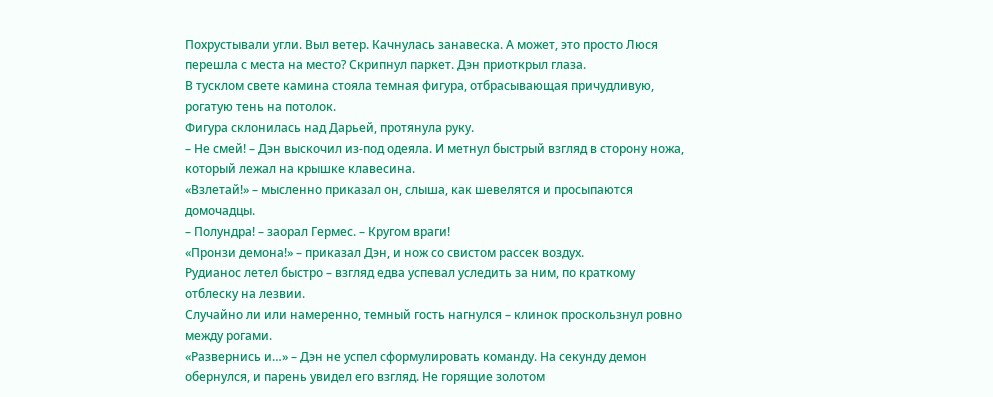Похрустывали угли. Выл ветер. Качнулась занавеска. А может, это просто Люся перешла с места на место? Скрипнул паркет. Дэн приоткрыл глаза.
В тусклом свете камина стояла темная фигура, отбрасывающая причудливую, рогатую тень на потолок.
Фигура склонилась над Дарьей, протянула руку.
– Не смей! – Дэн выскочил из-под одеяла. И метнул быстрый взгляд в сторону ножа, который лежал на крышке клавесина.
«Взлетай!» – мысленно приказал он, слыша, как шевелятся и просыпаются домочадцы.
– Полундра! – заорал Гермес. – Кругом враги!
«Пронзи демона!» – приказал Дэн, и нож со свистом рассек воздух.
Рудианос летел быстро – взгляд едва успевал уследить за ним, по краткому отблеску на лезвии.
Случайно ли или намеренно, темный гость нагнулся – клинок проскользнул ровно между рогами.
«Развернись и…» – Дэн не успел сформулировать команду. На секунду демон обернулся, и парень увидел его взгляд. Не горящие золотом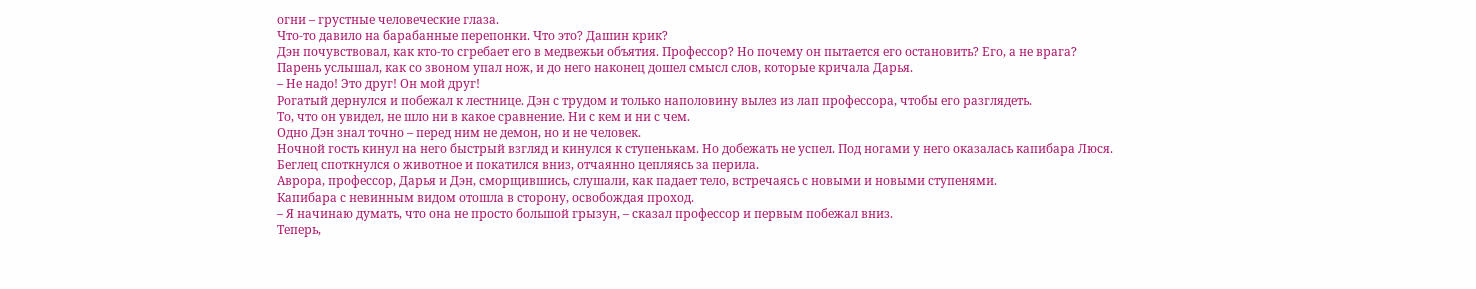огни – грустные человеческие глаза.
Что-то давило на барабанные перепонки. Что это? Дашин крик?
Дэн почувствовал, как кто-то сгребает его в медвежьи объятия. Профессор? Но почему он пытается его остановить? Его, а не врага?
Парень услышал, как со звоном упал нож, и до него наконец дошел смысл слов, которые кричала Дарья.
– Не надо! Это друг! Он мой друг!
Рогатый дернулся и побежал к лестнице. Дэн с трудом и только наполовину вылез из лап профессора, чтобы его разглядеть.
То, что он увидел, не шло ни в какое сравнение. Ни с кем и ни с чем.
Одно Дэн знал точно – перед ним не демон, но и не человек.
Ночной гость кинул на него быстрый взгляд и кинулся к ступенькам. Но добежать не успел. Под ногами у него оказалась капибара Люся.
Беглец споткнулся о животное и покатился вниз, отчаянно цепляясь за перила.
Аврора, профессор, Дарья и Дэн, сморщившись, слушали, как падает тело, встречаясь с новыми и новыми ступенями.
Капибара с невинным видом отошла в сторону, освобождая проход.
– Я начинаю думать, что она не просто большой грызун, – сказал профессор и первым побежал вниз.
Теперь,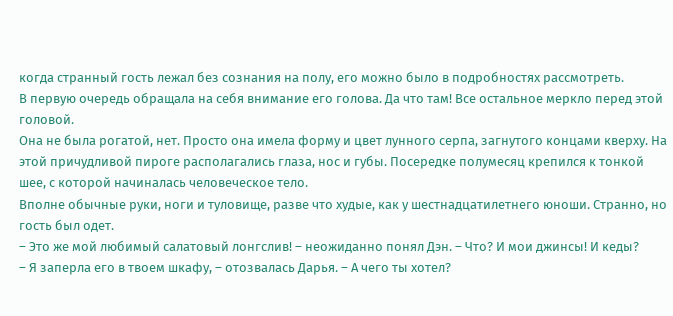когда странный гость лежал без сознания на полу, его можно было в подробностях рассмотреть.
В первую очередь обращала на себя внимание его голова. Да что там! Все остальное меркло перед этой головой.
Она не была рогатой, нет. Просто она имела форму и цвет лунного серпа, загнутого концами кверху. На этой причудливой пироге располагались глаза, нос и губы. Посередке полумесяц крепился к тонкой шее, с которой начиналась человеческое тело.
Вполне обычные руки, ноги и туловище, разве что худые, как у шестнадцатилетнего юноши. Странно, но гость был одет.
– Это же мой любимый салатовый лонгслив! – неожиданно понял Дэн. – Что? И мои джинсы! И кеды?
– Я заперла его в твоем шкафу, – отозвалась Дарья. – А чего ты хотел?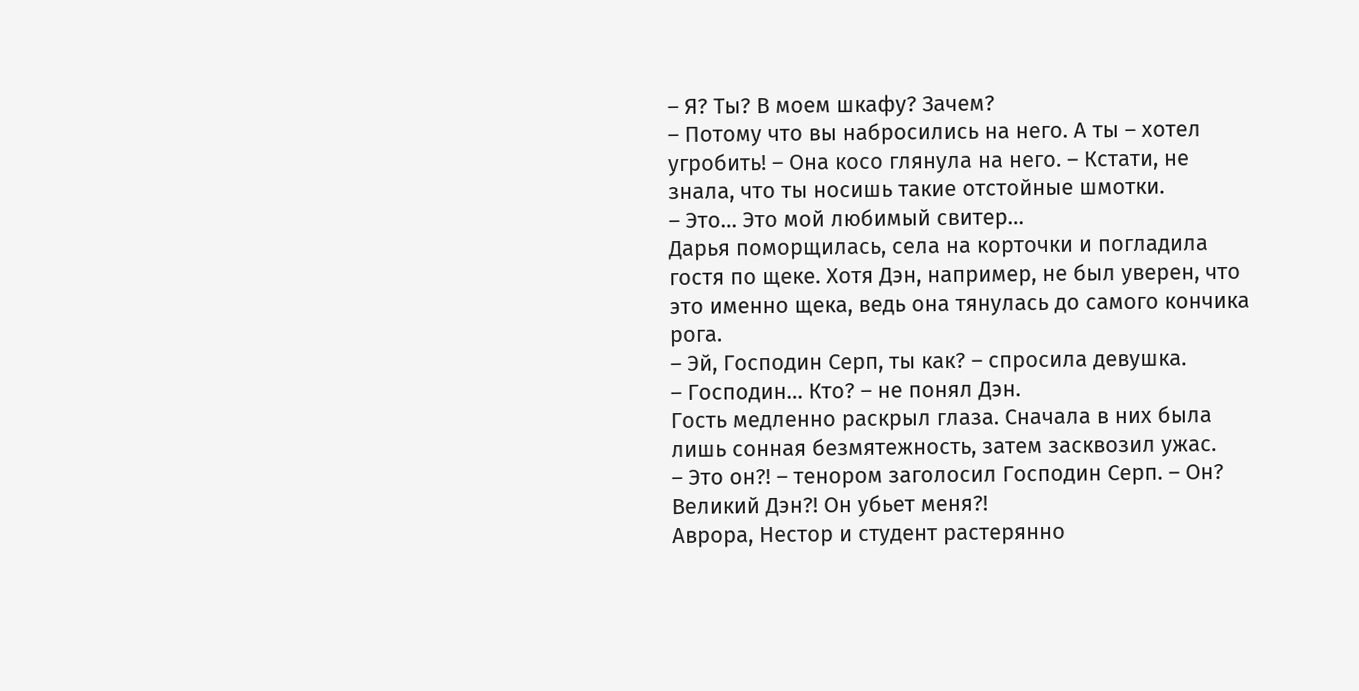– Я? Ты? В моем шкафу? Зачем?
– Потому что вы набросились на него. А ты – хотел угробить! – Она косо глянула на него. – Кстати, не знала, что ты носишь такие отстойные шмотки.
– Это… Это мой любимый свитер…
Дарья поморщилась, села на корточки и погладила гостя по щеке. Хотя Дэн, например, не был уверен, что это именно щека, ведь она тянулась до самого кончика рога.
– Эй, Господин Серп, ты как? – спросила девушка.
– Господин… Кто? – не понял Дэн.
Гость медленно раскрыл глаза. Сначала в них была лишь сонная безмятежность, затем засквозил ужас.
– Это он?! – тенором заголосил Господин Серп. – Он? Великий Дэн?! Он убьет меня?!
Аврора, Нестор и студент растерянно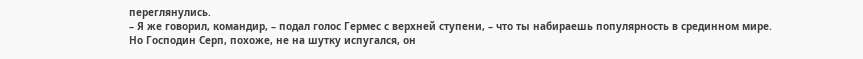переглянулись.
– Я же говорил, командир, – подал голос Гермес с верхней ступени, – что ты набираешь популярность в срединном мире.
Но Господин Серп, похоже, не на шутку испугался, он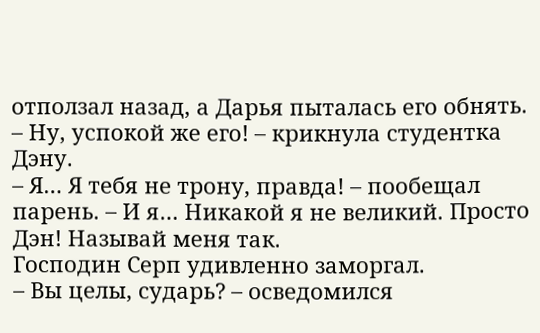отползал назад, а Дарья пыталась его обнять.
– Ну, успокой же его! – крикнула студентка Дэну.
– Я… Я тебя не трону, правда! – пообещал парень. – И я… Никакой я не великий. Просто Дэн! Называй меня так.
Господин Серп удивленно заморгал.
– Вы целы, сударь? – осведомился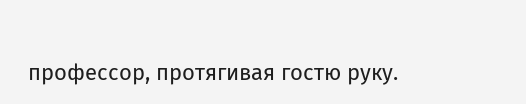профессор, протягивая гостю руку.